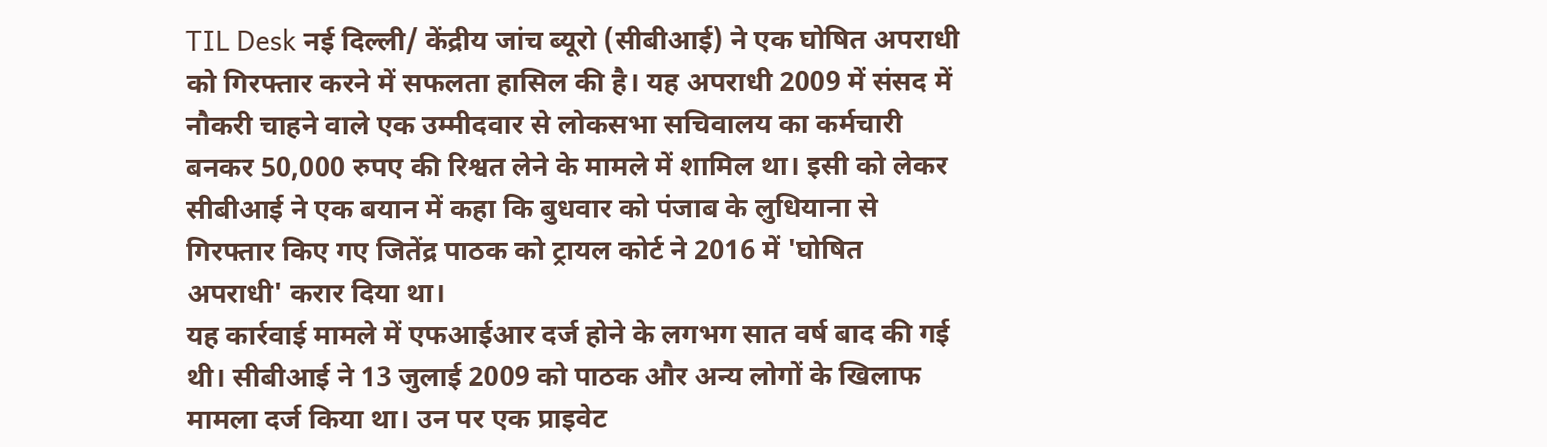TIL Desk नई दिल्ली/ केंद्रीय जांच ब्यूरो (सीबीआई) ने एक घोषित अपराधी को गिरफ्तार करने में सफलता हासिल की है। यह अपराधी 2009 में संसद में नौकरी चाहने वाले एक उम्मीदवार से लोकसभा सचिवालय का कर्मचारी बनकर 50,000 रुपए की रिश्वत लेने के मामले में शामिल था। इसी को लेकर सीबीआई ने एक बयान में कहा कि बुधवार को पंजाब के लुधियाना से गिरफ्तार किए गए जितेंद्र पाठक को ट्रायल कोर्ट ने 2016 में 'घोषित अपराधी' करार दिया था।
यह कार्रवाई मामले में एफआईआर दर्ज होने के लगभग सात वर्ष बाद की गई थी। सीबीआई ने 13 जुलाई 2009 को पाठक और अन्य लोगों के खिलाफ मामला दर्ज किया था। उन पर एक प्राइवेट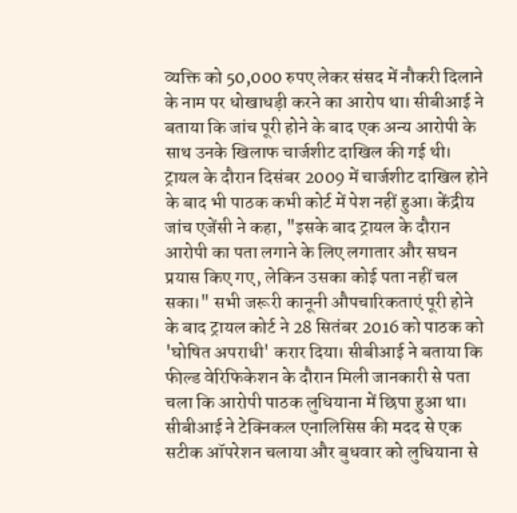व्यक्ति को 50,000 रुपए लेकर संसद में नौकरी दिलाने के नाम पर धोखाधड़ी करने का आरोप था। सीबीआई ने बताया कि जांच पूरी होने के बाद एक अन्य आरोपी के साथ उनके खिलाफ चार्जशीट दाखिल की गई थी।
ट्रायल के दौरान दिसंबर 2009 में चार्जशीट दाखिल होने के बाद भी पाठक कभी कोर्ट में पेश नहीं हुआ। केंद्रीय जांच एजेंसी ने कहा, "इसके बाद ट्रायल के दौरान आरोपी का पता लगाने के लिए लगातार और सघन प्रयास किए गए, लेकिन उसका कोई पता नहीं चल सका।" सभी जरूरी कानूनी औपचारिकताएं पूरी होने के बाद ट्रायल कोर्ट ने 28 सितंबर 2016 को पाठक को 'घोषित अपराधी' करार दिया। सीबीआई ने बताया कि फील्ड वेरिफिकेशन के दौरान मिली जानकारी से पता चला कि आरोपी पाठक लुधियाना में छिपा हुआ था।
सीबीआई ने टेक्निकल एनालिसिस की मदद से एक सटीक ऑपरेशन चलाया और बुधवार को लुधियाना से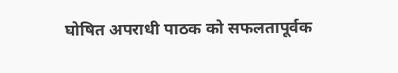घोषित अपराधी पाठक को सफलतापूर्वक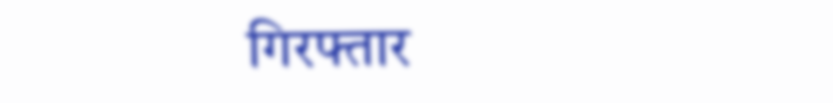गिरफ्तार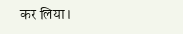कर लिया।